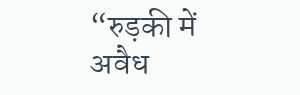“रुड़की में अवैध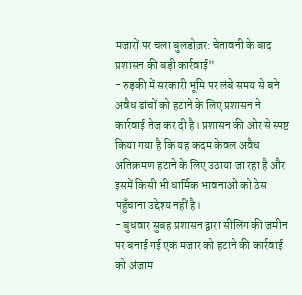मजारों पर चला बुलडोज़र: चेतावनी के बाद प्रशासन की बड़ी कार्रवाई”
- रुड़की में सरकारी भूमि पर लंबे समय से बने अवैध ढांचों को हटाने के लिए प्रशासन ने कार्रवाई तेज कर दी है। प्रशासन की ओर से स्पष्ट किया गया है कि यह कदम केवल अवैध अतिक्रमण हटाने के लिए उठाया जा रहा है और इसमें किसी भी धार्मिक भावनाओं को ठेस पहुँचाना उद्देश्य नहीं है।
- बुधवार सुबह प्रशासन द्वारा सीलिंग की जमीन पर बनाई गई एक मजार को हटाने की कार्रवाई को अंजाम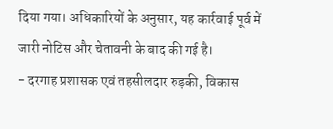दिया गया। अधिकारियों के अनुसार, यह कार्रवाई पूर्व में जारी नोटिस और चेतावनी के बाद की गई है।
- दरगाह प्रशासक एवं तहसीलदार रुड़की, विकास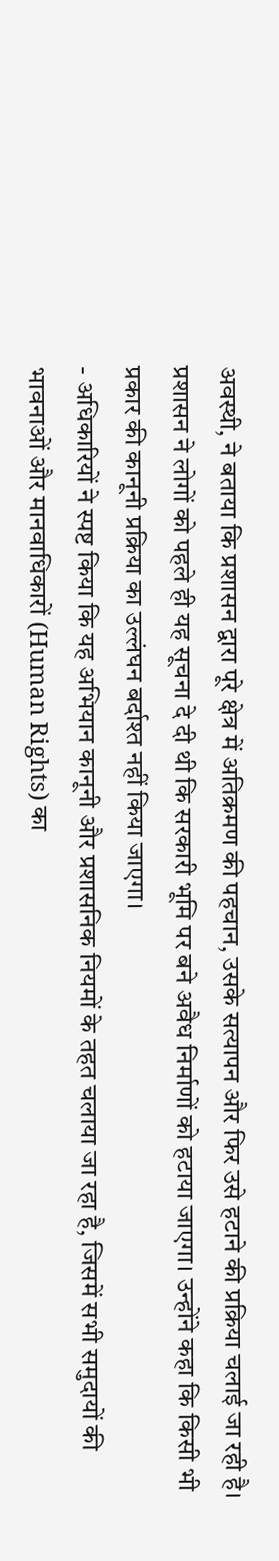अवस्थी, ने बताया कि प्रशासन द्वारा पूरे क्षेत्र में अतिक्रमण की पहचान, उसके सत्यापन और फिर उसे हटाने की प्रक्रिया चलाई जा रही है। प्रशासन ने लोगों को पहले ही यह सूचना दे दी थी कि सरकारी भूमि पर बने अवैध निर्माणों को हटाया जाएगा। उन्होंने कहा कि किसी भी प्रकार की कानूनी प्रक्रिया का उल्लंघन बर्दाश्त नहीं किया जाएगा।
- अधिकारियों ने स्पष्ट किया कि यह अभियान कानूनी और प्रशासनिक नियमों के तहत चलाया जा रहा है, जिसमें सभी समुदायों की भावनाओं और मानवाधिकारों (Human Rights) का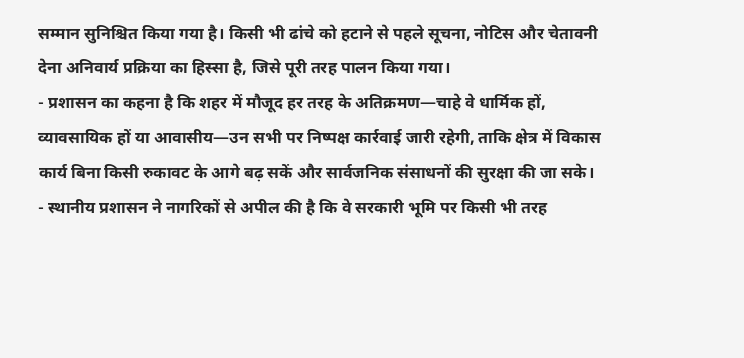सम्मान सुनिश्चित किया गया है। किसी भी ढांचे को हटाने से पहले सूचना, नोटिस और चेतावनी देना अनिवार्य प्रक्रिया का हिस्सा है, जिसे पूरी तरह पालन किया गया।
- प्रशासन का कहना है कि शहर में मौजूद हर तरह के अतिक्रमण—चाहे वे धार्मिक हों, व्यावसायिक हों या आवासीय—उन सभी पर निष्पक्ष कार्रवाई जारी रहेगी, ताकि क्षेत्र में विकास कार्य बिना किसी रुकावट के आगे बढ़ सकें और सार्वजनिक संसाधनों की सुरक्षा की जा सके।
- स्थानीय प्रशासन ने नागरिकों से अपील की है कि वे सरकारी भूमि पर किसी भी तरह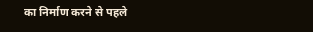का निर्माण करने से पहले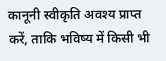कानूनी स्वीकृति अवश्य प्राप्त करें, ताकि भविष्य में किसी भी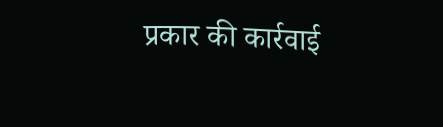प्रकार की कार्रवाई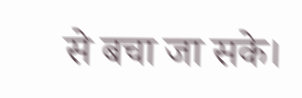से बचा जा सके।